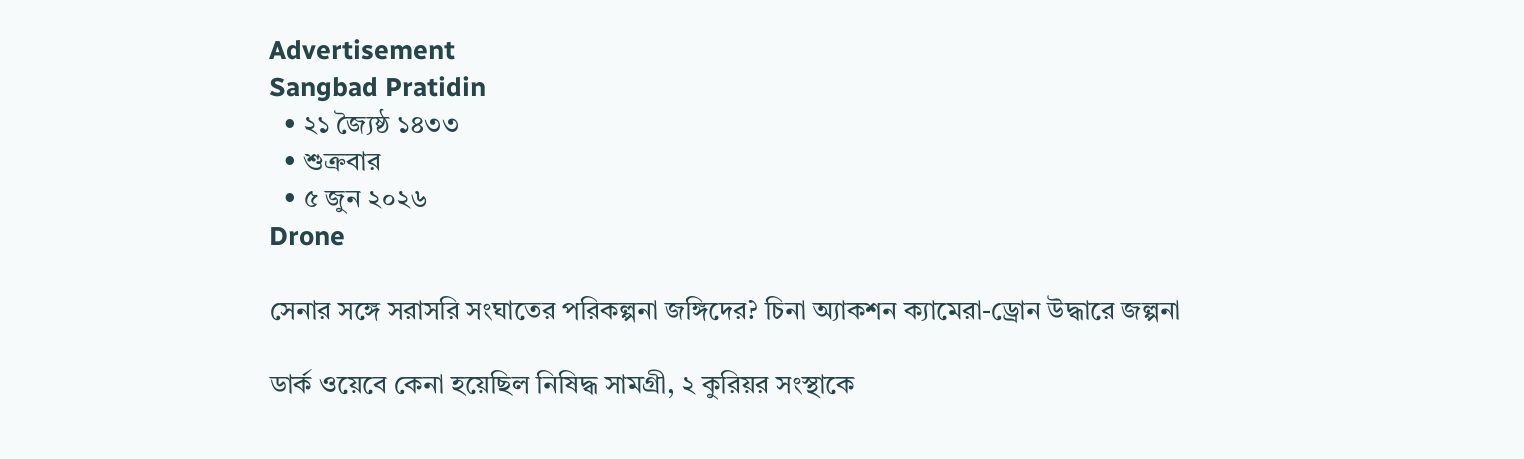Advertisement
Sangbad Pratidin
  • ২১ জ্যৈষ্ঠ ১৪৩৩
  • শুক্রবার
  • ৫ জুন ২০২৬
Drone

সেনার সঙ্গে সরাসরি সংঘাতের পরিকল্পনা জঙ্গিদের? চিনা অ‌্যাকশন ক‌্যামেরা-ড্রোন উদ্ধারে জল্পনা

ডার্ক ওয়েবে কেনা হয়েছিল নিষিদ্ধ সামগ্রী, ২ কুরিয়র সংস্থাকে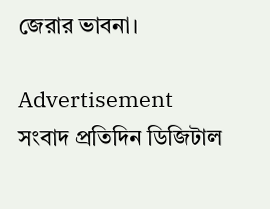জেরার ভাবনা।

Advertisement
সংবাদ প্রতিদিন ডিজিটাল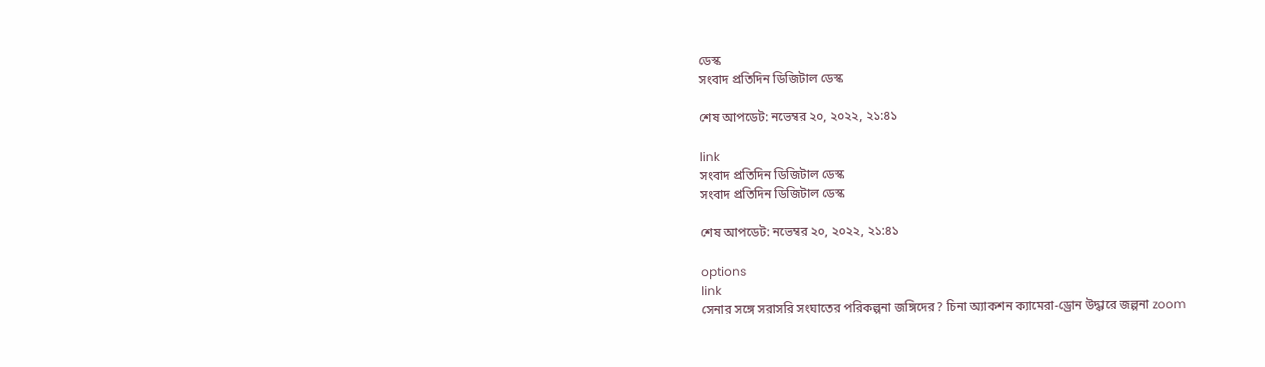ডেস্ক
সংবাদ প্রতিদিন ডিজিটাল ডেস্ক

শেষ আপডেট: নভেম্বর ২০, ২০২২, ২১:৪১

link
সংবাদ প্রতিদিন ডিজিটাল ডেস্ক
সংবাদ প্রতিদিন ডিজিটাল ডেস্ক

শেষ আপডেট: নভেম্বর ২০, ২০২২, ২১:৪১

options
link
সেনার সঙ্গে সরাসরি সংঘাতের পরিকল্পনা জঙ্গিদের? চিনা অ‌্যাকশন ক‌্যামেরা-ড্রোন উদ্ধারে জল্পনা zoom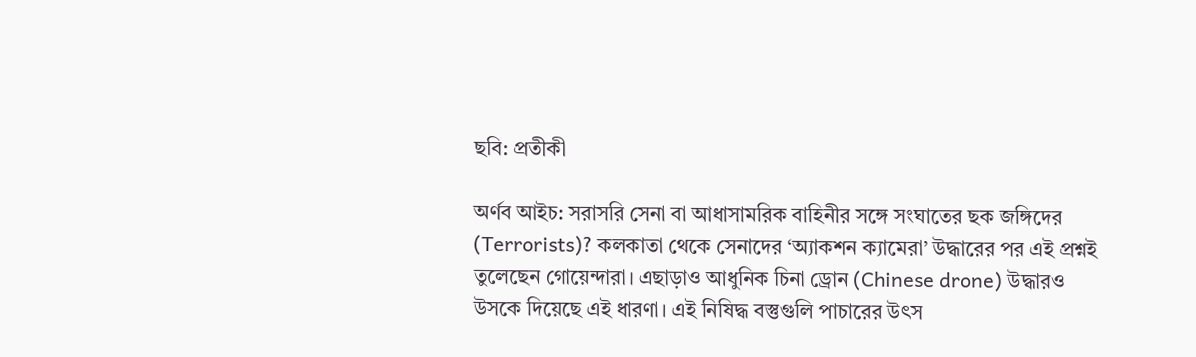ছবি: প্রতীকী

অর্ণব আইচ: সরাসরি সেনা বা আধাসামরিক বাহিনীর সঙ্গে সংঘাতের ছক জঙ্গিদের (Terrorists)? কলকাতা থেকে সেনাদের ‘অ‌্যাকশন ক‌্যামেরা’ উদ্ধারের পর এই প্রশ্নই তুলেছেন গোয়েন্দারা। এছাড়াও আধুনিক চিনা ড্রোন (Chinese drone) উদ্ধারও উসকে দিয়েছে এই ধারণা। এই নিষিদ্ধ বস্তুগুলি পাচারের উৎস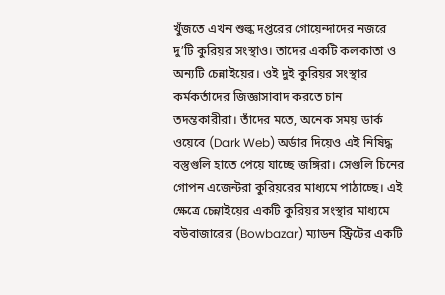খুঁজতে এখন শুল্ক দপ্তরের গোয়েন্দাদের নজরে দু’টি কুরিয়র সংস্থাও। তাদের একটি কলকাতা ও অন‌্যটি চেন্নাইয়ের। ওই দুই কুরিয়র সংস্থার কর্মকর্তাদের জিজ্ঞাসাবাদ করতে চান তদন্তকারীরা। তাঁদের মতে, অনেক সময় ডার্ক ওয়েবে (Dark Web) অর্ডার দিয়েও এই নিষিদ্ধ বস্তুগুলি হাতে পেয়ে যাচ্ছে জঙ্গিরা। সেগুলি চিনের গোপন এজেন্টরা কুরিয়রের মাধ‌্যমে পাঠাচ্ছে। এই ক্ষেত্রে চেন্নাইয়ের একটি কুরিয়র সংস্থার মাধ‌্যমে বউবাজারের (Bowbazar) ম‌্যাডন স্ট্রিটের একটি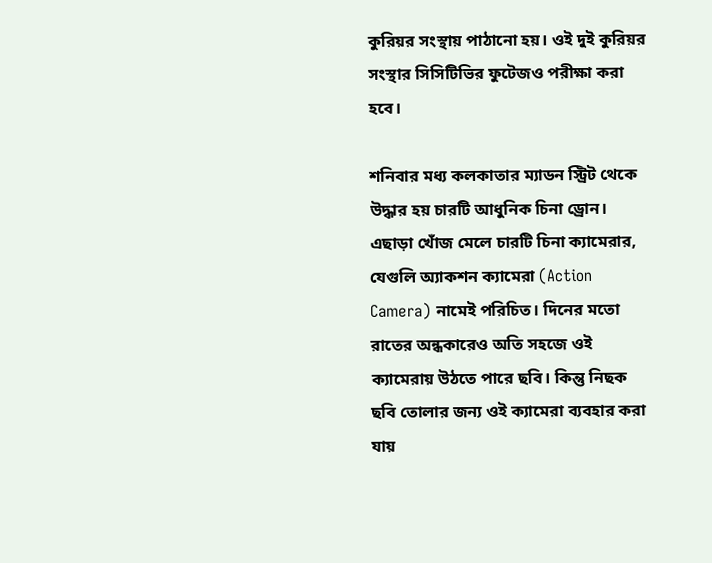কুরিয়র সংস্থায় পাঠানো হয়। ওই দুই কুরিয়র সংস্থার সিসিটিভির ফুটেজও পরীক্ষা করা হবে।

শনিবার মধ‌্য কলকাতার ম‌্যাডন স্ট্রিট থেকে উদ্ধার হয় চারটি আধুনিক চিনা ড্রোন। এছাড়া খোঁজ মেলে চারটি চিনা ক‌্যামেরার, যেগুলি অ‌্যাকশন ক‌্যামেরা (Action Camera) নামেই পরিচিত। দিনের মতো রাতের অন্ধকারেও অতি সহজে ওই ক‌্যামেরায় উঠতে পারে ছবি। কিন্তু নিছক ছবি তোলার জন‌্য ওই ক‌্যামেরা ব‌্যবহার করা যায়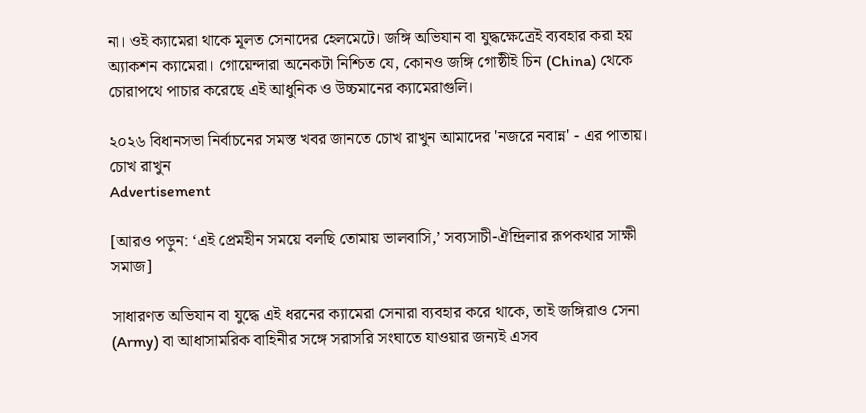না। ওই ক‌্যামেরা থাকে মূলত সেনাদের হেলমেটে। জঙ্গি অভিযান বা যুদ্ধক্ষেত্রেই ব‌্যবহার করা হয় অ‌্যাকশন ক‌্যামেরা। গোয়েন্দারা অনেকটা নিশ্চিত যে, কোনও জঙ্গি গোষ্ঠীই চিন (China) থেকে চোরাপথে পাচার করেছে এই আধুনিক ও উচ্চমানের ক‌্যামেরাগুলি।

২০২৬ বিধানসভা নির্বাচনের সমস্ত খবর জানতে চোখ রাখুন আমাদের 'নজরে নবান্ন' - এর পাতায়।
চোখ রাখুন
Advertisement

[আরও পড়ুন: ‘এই প্রেমহীন সময়ে বলছি তোমায় ভালবাসি,’ সব্যসাচী-ঐন্দ্রিলার রূপকথার সাক্ষী সমাজ]

সাধারণত অভিযান বা যুদ্ধে এই ধরনের ক‌্যামেরা সেনারা ব‌্যবহার করে থাকে, তাই জঙ্গিরাও সেনা (Army) বা আধাসামরিক বাহিনীর সঙ্গে সরাসরি সংঘাতে যাওয়ার জন‌্যই এসব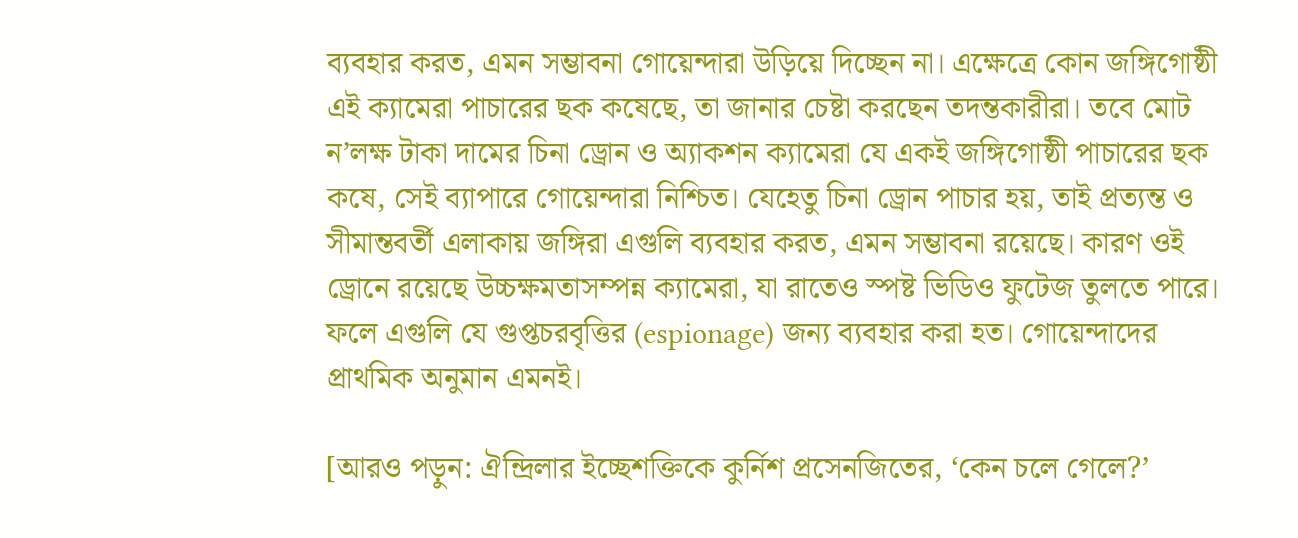ব‌্যবহার করত, এমন সম্ভাবনা গোয়েন্দারা উড়িয়ে দিচ্ছেন না। এক্ষেত্রে কোন জঙ্গিগোষ্ঠী এই ক‌্যামেরা পাচারের ছক কষেছে, তা জানার চেষ্টা করছেন তদন্তকারীরা। তবে মোট ন’লক্ষ টাকা দামের চিনা ড্রোন ও অ‌্যাকশন ক‌্যামেরা যে একই জঙ্গিগোষ্ঠী পাচারের ছক কষে, সেই ব‌্যাপারে গোয়েন্দারা নিশ্চিত। যেহেতু চিনা ড্রোন পাচার হয়, তাই প্রত‌্যন্ত ও সীমান্তবর্তী এলাকায় জঙ্গিরা এগুলি ব‌্যবহার করত, এমন সম্ভাবনা রয়েছে। কারণ ওই ড্রোনে রয়েছে উচ্চক্ষমতাসম্পন্ন ক‌্যামেরা, যা রাতেও স্পষ্ট ভিডিও ফুটেজ তুলতে পারে। ফলে এগুলি যে গুপ্তচরবৃত্তির (espionage) জন‌্য ব‌্যবহার করা হত। গোয়েন্দাদের প্রাথমিক অনুমান এমনই।

[আরও পড়ুন: ঐন্দ্রিলার ইচ্ছেশক্তিকে কুর্নিশ প্রসেনজিতের, ‘কেন চলে গেলে?’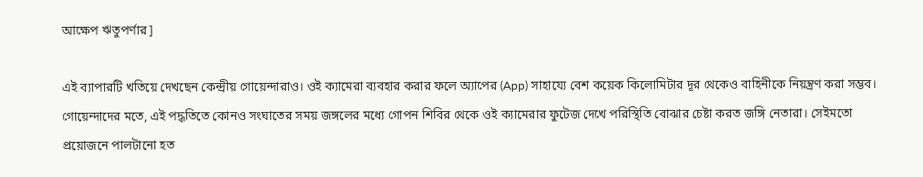আক্ষেপ ঋতুপর্ণার]

এই ব‌্যাপারটি খতিয়ে দেখছেন কেন্দ্রীয় গোয়েন্দারাও। ওই ক‌্যামেরা ব‌্যবহার করার ফলে অ‌্যাপের (App) সাহায্যে বেশ কয়েক কিলোমিটার দূর থেকেও বাহিনীকে নিয়ন্ত্রণ করা সম্ভব। গোয়েন্দাদের মতে, এই পদ্ধতিতে কোনও সংঘাতের সময় জঙ্গলের মধ্যে গোপন শিবির থেকে ওই ক‌্যামেরার ফুটেজ দেখে পরিস্থিতি বোঝার চেষ্টা করত জঙ্গি নেতারা। সেইমতো প্রয়োজনে পালটানো হত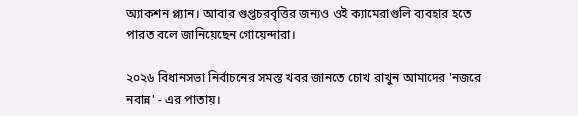অ‌্যাকশন প্ল‌্যান। আবার গুপ্তচরবৃত্তির জন‌্যও ওই ক‌্যামেরাগুলি ব‌্যবহার হতে পারত বলে জানিয়েছেন গোয়েন্দারা।

২০২৬ বিধানসভা নির্বাচনের সমস্ত খবর জানতে চোখ রাখুন আমাদের 'নজরে নবান্ন' - এর পাতায়।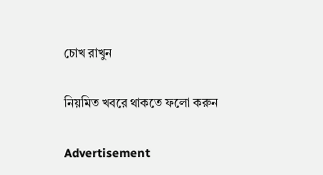চোখ রাখুন

নিয়মিত খবরে থাকতে ফলো করুন

Advertisement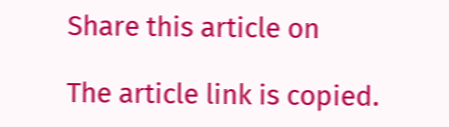Share this article on

The article link is copied.